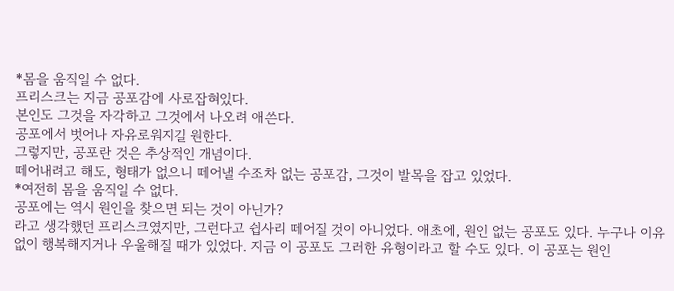*몸을 움직일 수 없다.
프리스크는 지금 공포감에 사로잡혀있다.
본인도 그것을 자각하고 그것에서 나오려 애쓴다.
공포에서 벗어나 자유로워지길 원한다.
그렇지만, 공포란 것은 추상적인 개념이다.
떼어내려고 해도, 형태가 없으니 떼어낼 수조차 없는 공포감, 그것이 발목을 잡고 있었다.
*여전히 몸을 움직일 수 없다.
공포에는 역시 원인을 찾으면 되는 것이 아닌가?
라고 생각했던 프리스크였지만, 그런다고 쉽사리 떼어질 것이 아니었다. 애초에, 원인 없는 공포도 있다. 누구나 이유없이 행복해지거나 우울해질 때가 있었다. 지금 이 공포도 그러한 유형이라고 할 수도 있다. 이 공포는 원인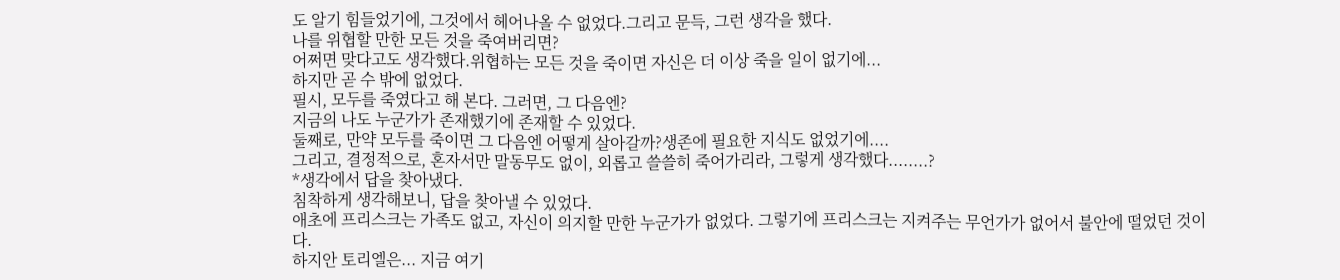도 알기 힘들었기에, 그것에서 헤어나올 수 없었다.그리고 문득, 그런 생각을 했다.
나를 위협할 만한 모든 것을 죽여버리면?
어쩌면 맞다고도 생각했다.위협하는 모든 것을 죽이면 자신은 더 이상 죽을 일이 없기에...
하지만 곧 수 밖에 없었다.
필시, 모두를 죽였다고 해 본다. 그러면, 그 다음엔?
지금의 나도 누군가가 존재했기에 존재할 수 있었다.
둘째로, 만약 모두를 죽이면 그 다음엔 어떻게 살아갈까?생존에 필요한 지식도 없었기에....
그리고, 결정적으로, 혼자서만 말동무도 없이, 외롭고 쓸쓸히 죽어가리라, 그렇게 생각했다........?
*생각에서 답을 찾아냈다.
침착하게 생각해보니, 답을 찾아낼 수 있었다.
애초에 프리스크는 가족도 없고, 자신이 의지할 만한 누군가가 없었다. 그렇기에 프리스크는 지켜주는 무언가가 없어서 불안에 떨었던 것이다.
하지안 토리엘은... 지금 여기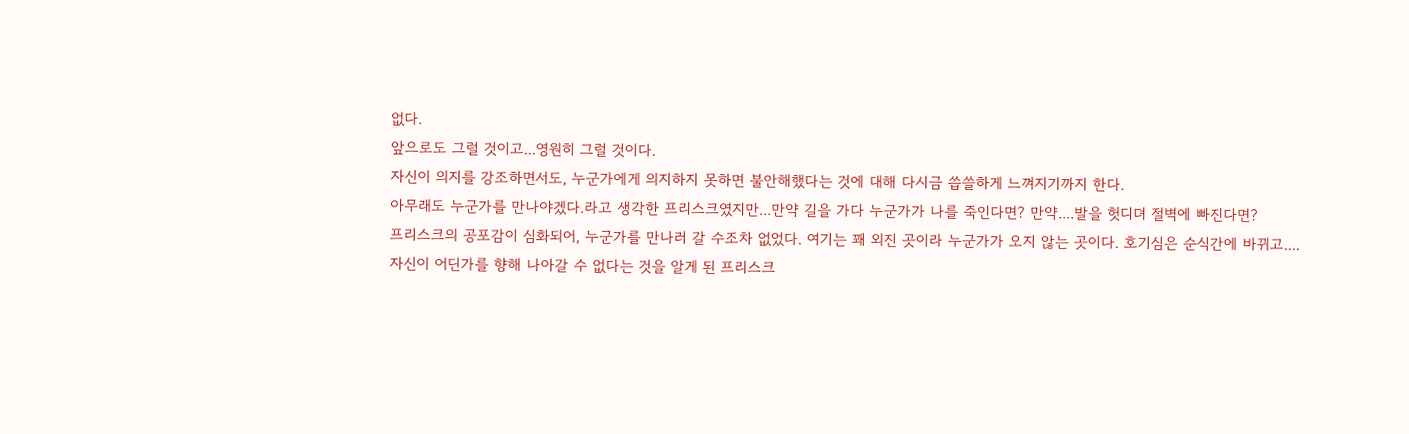없다.
앞으로도 그럴 것이고...영원히 그럴 것이다.
자신이 의지를 강조하면서도, 누군가에게 의지하지 못하면 불안해했다는 것에 대해 다시금 씁쓸하게 느껴지기까지 한다.
아무래도 누군가를 만나야겠다.라고 생각한 프리스크였지만...만약 길을 가다 누군가가 나를 죽인다면? 만약....발을 헛디뎌 절벽에 빠진다면?
프리스크의 공포감이 심화되어, 누군가를 만나러 갈 수조차 없었다. 여기는 꽤 외진 곳이라 누군가가 오지 않는 곳이다. 호기심은 순식간에 바뀌고....
자신이 어딘가를 향해 나아갈 수 없다는 것을 알게 된 프리스크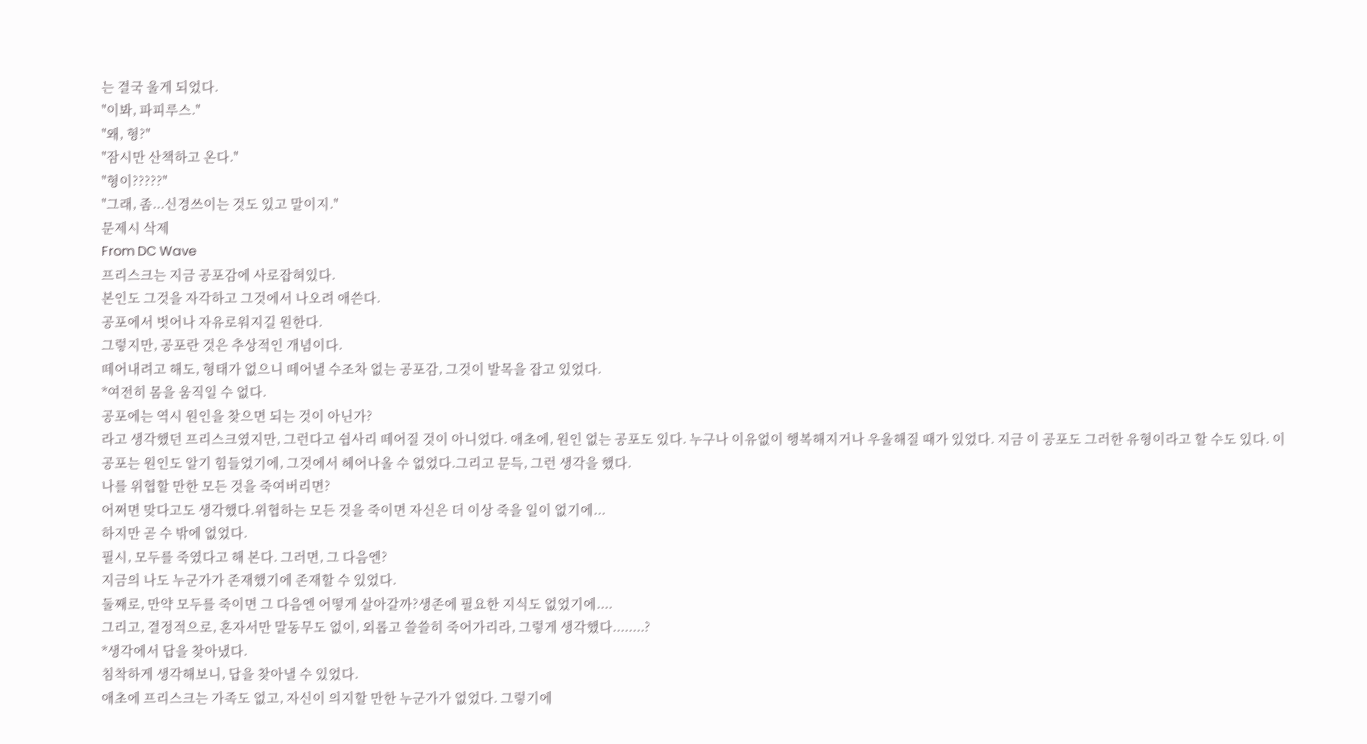는 결국 울게 되었다.
"이봐, 파피루스."
"왜, 형?"
"잠시만 산책하고 온다."
"형이?????"
"그래, 좀...신경쓰이는 것도 있고 말이지."
문제시 삭제
From DC Wave
프리스크는 지금 공포감에 사로잡혀있다.
본인도 그것을 자각하고 그것에서 나오려 애쓴다.
공포에서 벗어나 자유로워지길 원한다.
그렇지만, 공포란 것은 추상적인 개념이다.
떼어내려고 해도, 형태가 없으니 떼어낼 수조차 없는 공포감, 그것이 발목을 잡고 있었다.
*여전히 몸을 움직일 수 없다.
공포에는 역시 원인을 찾으면 되는 것이 아닌가?
라고 생각했던 프리스크였지만, 그런다고 쉽사리 떼어질 것이 아니었다. 애초에, 원인 없는 공포도 있다. 누구나 이유없이 행복해지거나 우울해질 때가 있었다. 지금 이 공포도 그러한 유형이라고 할 수도 있다. 이 공포는 원인도 알기 힘들었기에, 그것에서 헤어나올 수 없었다.그리고 문득, 그런 생각을 했다.
나를 위협할 만한 모든 것을 죽여버리면?
어쩌면 맞다고도 생각했다.위협하는 모든 것을 죽이면 자신은 더 이상 죽을 일이 없기에...
하지만 곧 수 밖에 없었다.
필시, 모두를 죽였다고 해 본다. 그러면, 그 다음엔?
지금의 나도 누군가가 존재했기에 존재할 수 있었다.
둘째로, 만약 모두를 죽이면 그 다음엔 어떻게 살아갈까?생존에 필요한 지식도 없었기에....
그리고, 결정적으로, 혼자서만 말동무도 없이, 외롭고 쓸쓸히 죽어가리라, 그렇게 생각했다........?
*생각에서 답을 찾아냈다.
침착하게 생각해보니, 답을 찾아낼 수 있었다.
애초에 프리스크는 가족도 없고, 자신이 의지할 만한 누군가가 없었다. 그렇기에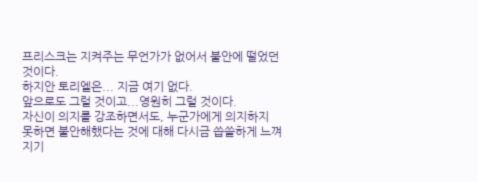프리스크는 지켜주는 무언가가 없어서 불안에 떨었던 것이다.
하지안 토리엘은... 지금 여기 없다.
앞으로도 그럴 것이고...영원히 그럴 것이다.
자신이 의지를 강조하면서도, 누군가에게 의지하지 못하면 불안해했다는 것에 대해 다시금 씁쓸하게 느껴지기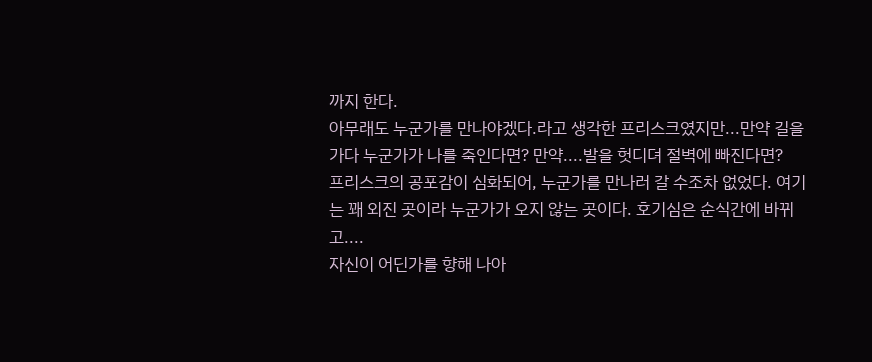까지 한다.
아무래도 누군가를 만나야겠다.라고 생각한 프리스크였지만...만약 길을 가다 누군가가 나를 죽인다면? 만약....발을 헛디뎌 절벽에 빠진다면?
프리스크의 공포감이 심화되어, 누군가를 만나러 갈 수조차 없었다. 여기는 꽤 외진 곳이라 누군가가 오지 않는 곳이다. 호기심은 순식간에 바뀌고....
자신이 어딘가를 향해 나아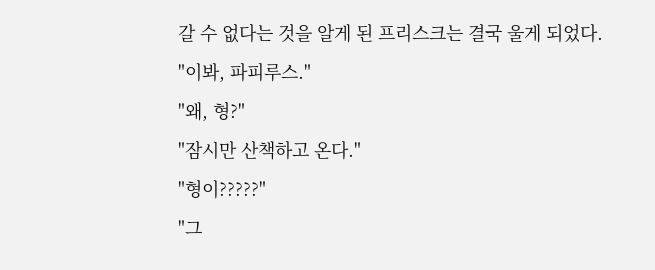갈 수 없다는 것을 알게 된 프리스크는 결국 울게 되었다.
"이봐, 파피루스."
"왜, 형?"
"잠시만 산책하고 온다."
"형이?????"
"그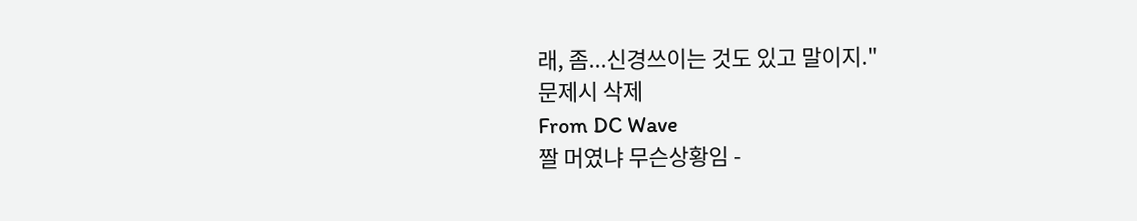래, 좀...신경쓰이는 것도 있고 말이지."
문제시 삭제
From DC Wave
짤 머였냐 무슨상황임 -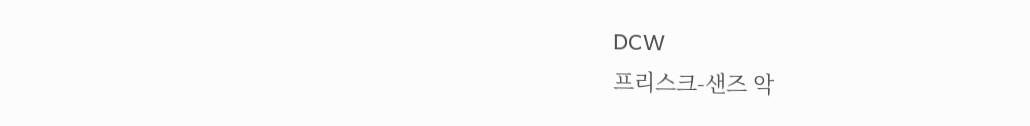DCW
프리스크-샌즈 악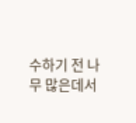수하기 전 나무 많은데서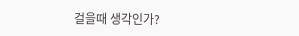걸을때 생각인가?